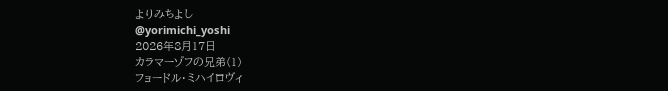よりみちよし
@yorimichi_yoshi
2026年8月17日
カラマーゾフの兄弟(1)
フョードル・ミハイロヴィ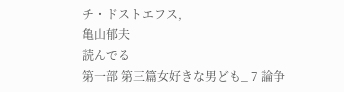チ・ドストエフス,
亀山郁夫
読んでる
第一部 第三篇女好きな男ども_ 7 論争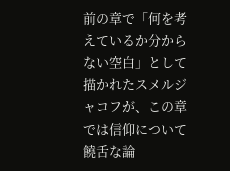前の章で「何を考えているか分からない空白」として描かれたスメルジャコフが、この章では信仰について饒舌な論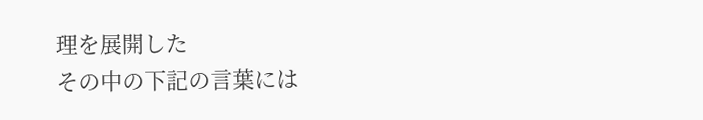理を展開した
その中の下記の言葉には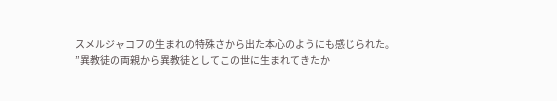スメルジャコフの生まれの特殊さから出た本心のようにも感じられた。
”異教徒の両親から異教徒としてこの世に生まれてきたか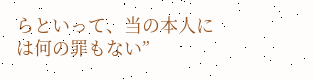らといって、当の本人には何の罪もない”